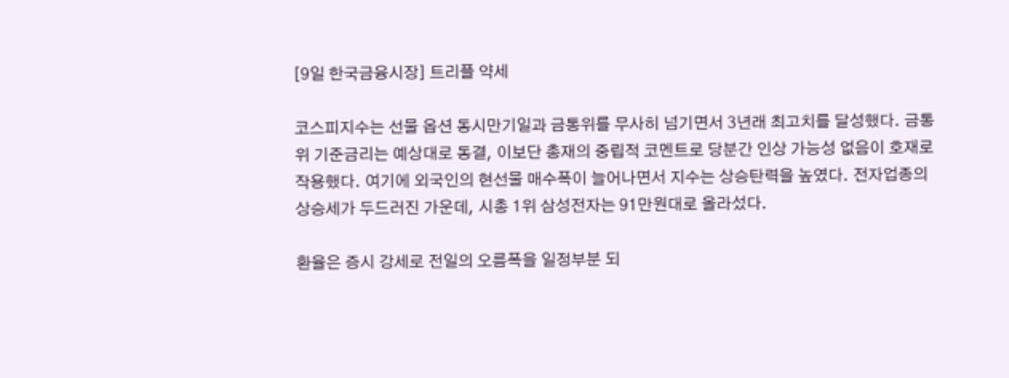[9일 한국금융시장] 트리플 약세

코스피지수는 선물 옵션 동시만기일과 금통위를 무사히 넘기면서 3년래 최고치를 달성했다. 금통위 기준금리는 예상대로 동결, 이보단 총재의 중립적 코멘트로 당분간 인상 가능성 없음이 호재로 작용했다. 여기에 외국인의 현선물 매수폭이 늘어나면서 지수는 상승탄력을 높였다. 전자업종의 상승세가 두드러진 가운데, 시총 1위 삼성전자는 91만원대로 올라섰다.

환율은 증시 강세로 전일의 오름폭을 일정부분 되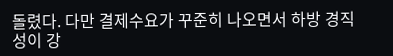돌렸다. 다만 결제수요가 꾸준히 나오면서 하방 경직성이 강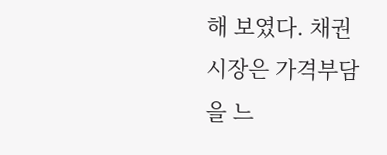해 보였다. 채권시장은 가격부담을 느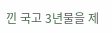낀 국고 3년물을 제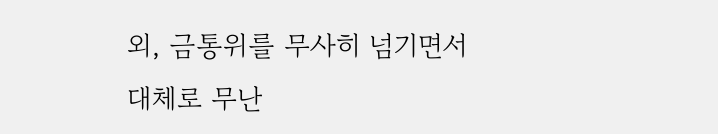외, 금통위를 무사히 넘기면서 대체로 무난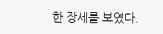한 장세를 보였다.